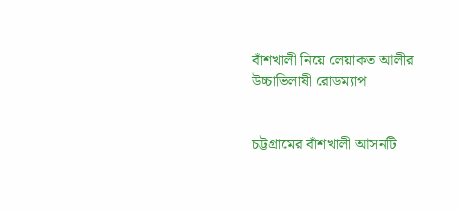বাঁশখালী নিয়ে লেয়াকত আলীর উচ্চাভিলাষী রোডম্যাপ


চট্টগ্রামের বাঁশখালী আসনটি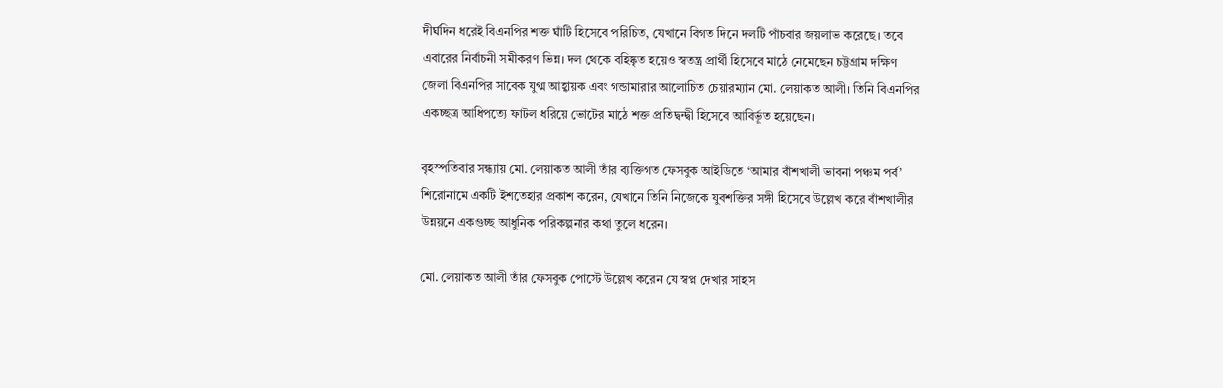দীর্ঘদিন ধরেই বিএনপির শক্ত ঘাঁটি হিসেবে পরিচিত, যেখানে বিগত দিনে দলটি পাঁচবার জয়লাভ করেছে। তবে এবারের নির্বাচনী সমীকরণ ভিন্ন। দল থেকে বহিষ্কৃত হয়েও স্বতন্ত্র প্রার্থী হিসেবে মাঠে নেমেছেন চট্টগ্রাম দক্ষিণ জেলা বিএনপির সাবেক যুগ্ম আহ্বায়ক এবং গন্ডামারার আলোচিত চেয়ারম্যান মো. লেয়াকত আলী। তিনি বিএনপির একচ্ছত্র আধিপত্যে ফাটল ধরিয়ে ভোটের মাঠে শক্ত প্রতিদ্বন্দ্বী হিসেবে আবির্ভূত হয়েছেন।

বৃহস্পতিবার সন্ধ্যায় মো. লেয়াকত আলী তাঁর ব্যক্তিগত ফেসবুক আইডিতে ‘আমার বাঁশখালী ভাবনা পঞ্চম পর্ব’ শিরোনামে একটি ইশতেহার প্রকাশ করেন, যেখানে তিনি নিজেকে যুবশক্তির সঙ্গী হিসেবে উল্লেখ করে বাঁশখালীর উন্নয়নে একগুচ্ছ আধুনিক পরিকল্পনার কথা তুলে ধরেন।

মো. লেয়াকত আলী তাঁর ফেসবুক পোস্টে উল্লেখ করেন যে স্বপ্ন দেখার সাহস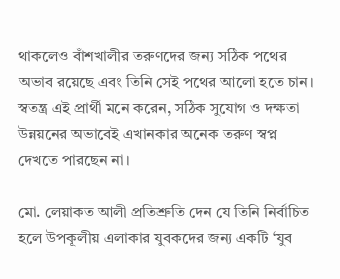থাকলেও বাঁশখালীর তরুণদের জন্য সঠিক পথের অভাব রয়েছে এবং তিনি সেই পথের আলো হতে চান। স্বতন্ত্র এই প্রার্থী মনে করেন, সঠিক সুযোগ ও দক্ষতা উন্নয়নের অভাবেই এখানকার অনেক তরুণ স্বপ্ন দেখতে পারছেন না।

মো. লেয়াকত আলী প্রতিশ্রুতি দেন যে তিনি নির্বাচিত হলে উপকূলীয় এলাকার যুবকদের জন্য একটি ‘যুব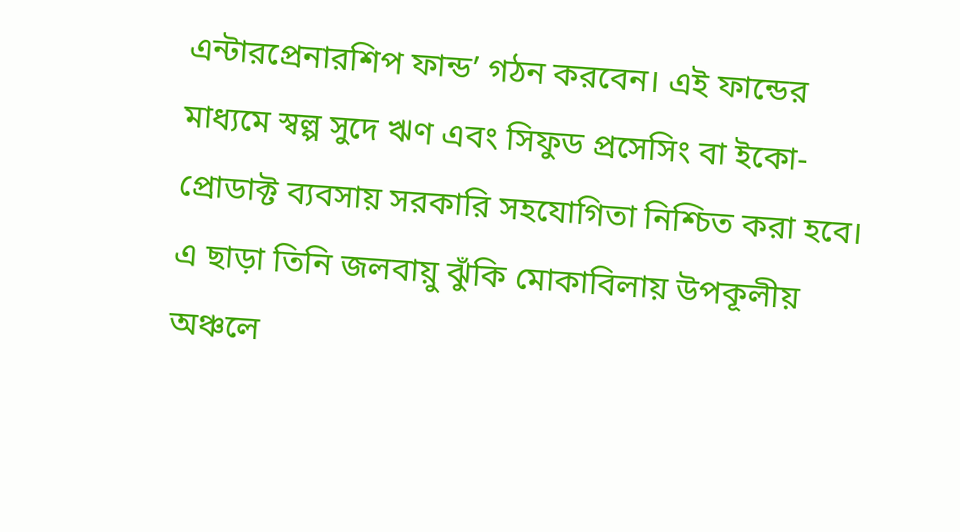এন্টারপ্রেনারশিপ ফান্ড’ গঠন করবেন। এই ফান্ডের মাধ্যমে স্বল্প সুদে ঋণ এবং সিফুড প্রসেসিং বা ইকো-প্রোডাক্ট ব্যবসায় সরকারি সহযোগিতা নিশ্চিত করা হবে। এ ছাড়া তিনি জলবায়ু ঝুঁকি মোকাবিলায় উপকূলীয় অঞ্চলে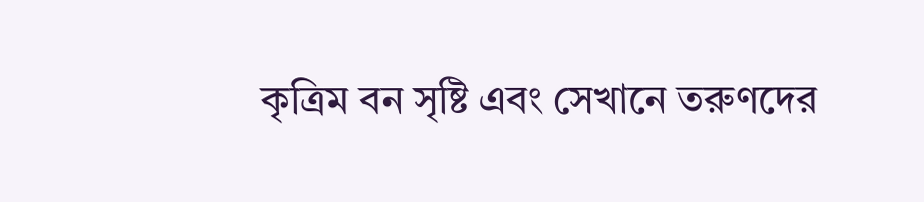কৃত্রিম বন সৃষ্টি এবং সেখানে তরুণদের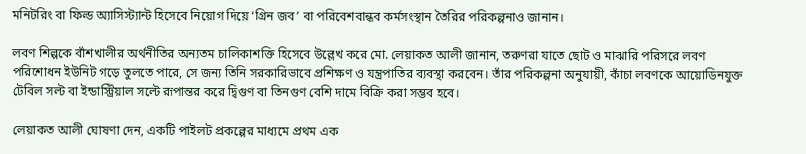মনিটরিং বা ফিল্ড অ্যাসিস্ট্যান্ট হিসেবে নিয়োগ দিয়ে ‘গ্রিন জব’ বা পরিবেশবান্ধব কর্মসংস্থান তৈরির পরিকল্পনাও জানান।

লবণ শিল্পকে বাঁশখালীর অর্থনীতির অন্যতম চালিকাশক্তি হিসেবে উল্লেখ করে মো. লেয়াকত আলী জানান, তরুণরা যাতে ছোট ও মাঝারি পরিসরে লবণ পরিশোধন ইউনিট গড়ে তুলতে পারে, সে জন্য তিনি সরকারিভাবে প্রশিক্ষণ ও যন্ত্রপাতির ব্যবস্থা করবেন। তাঁর পরিকল্পনা অনুযায়ী, কাঁচা লবণকে আয়োডিনযুক্ত টেবিল সল্ট বা ইন্ডাস্ট্রিয়াল সল্টে রূপান্তর করে দ্বিগুণ বা তিনগুণ বেশি দামে বিক্রি করা সম্ভব হবে।

লেয়াকত আলী ঘোষণা দেন, একটি পাইলট প্রকল্পের মাধ্যমে প্রথম এক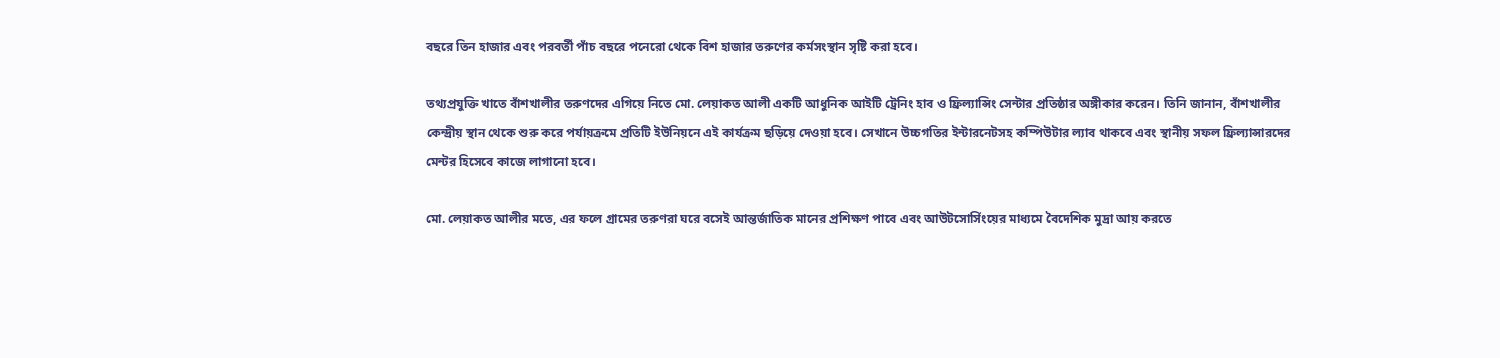বছরে তিন হাজার এবং পরবর্তী পাঁচ বছরে পনেরো থেকে বিশ হাজার তরুণের কর্মসংস্থান সৃষ্টি করা হবে।

তথ্যপ্রযুক্তি খাতে বাঁশখালীর তরুণদের এগিয়ে নিতে মো. লেয়াকত আলী একটি আধুনিক আইটি ট্রেনিং হাব ও ফ্রিল্যান্সিং সেন্টার প্রতিষ্ঠার অঙ্গীকার করেন। তিনি জানান, বাঁশখালীর কেন্দ্রীয় স্থান থেকে শুরু করে পর্যায়ক্রমে প্রতিটি ইউনিয়নে এই কার্যক্রম ছড়িয়ে দেওয়া হবে। সেখানে উচ্চগতির ইন্টারনেটসহ কম্পিউটার ল্যাব থাকবে এবং স্থানীয় সফল ফ্রিল্যান্সারদের মেন্টর হিসেবে কাজে লাগানো হবে।

মো. লেয়াকত আলীর মতে, এর ফলে গ্রামের তরুণরা ঘরে বসেই আন্তর্জাতিক মানের প্রশিক্ষণ পাবে এবং আউটসোর্সিংয়ের মাধ্যমে বৈদেশিক মুদ্রা আয় করতে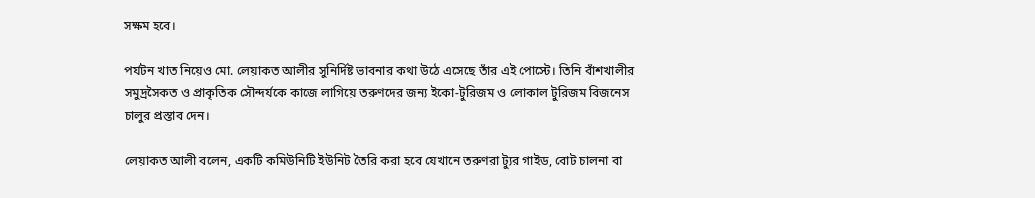সক্ষম হবে।

পর্যটন খাত নিয়েও মো. লেয়াকত আলীর সুনির্দিষ্ট ভাবনার কথা উঠে এসেছে তাঁর এই পোস্টে। তিনি বাঁশখালীর সমুদ্রসৈকত ও প্রাকৃতিক সৌন্দর্যকে কাজে লাগিয়ে তরুণদের জন্য ইকো-টুরিজম ও লোকাল টুরিজম বিজনেস চালুর প্রস্তাব দেন।

লেয়াকত আলী বলেন, একটি কমিউনিটি ইউনিট তৈরি করা হবে যেখানে তরুণরা ট্যুর গাইড, বোট চালনা বা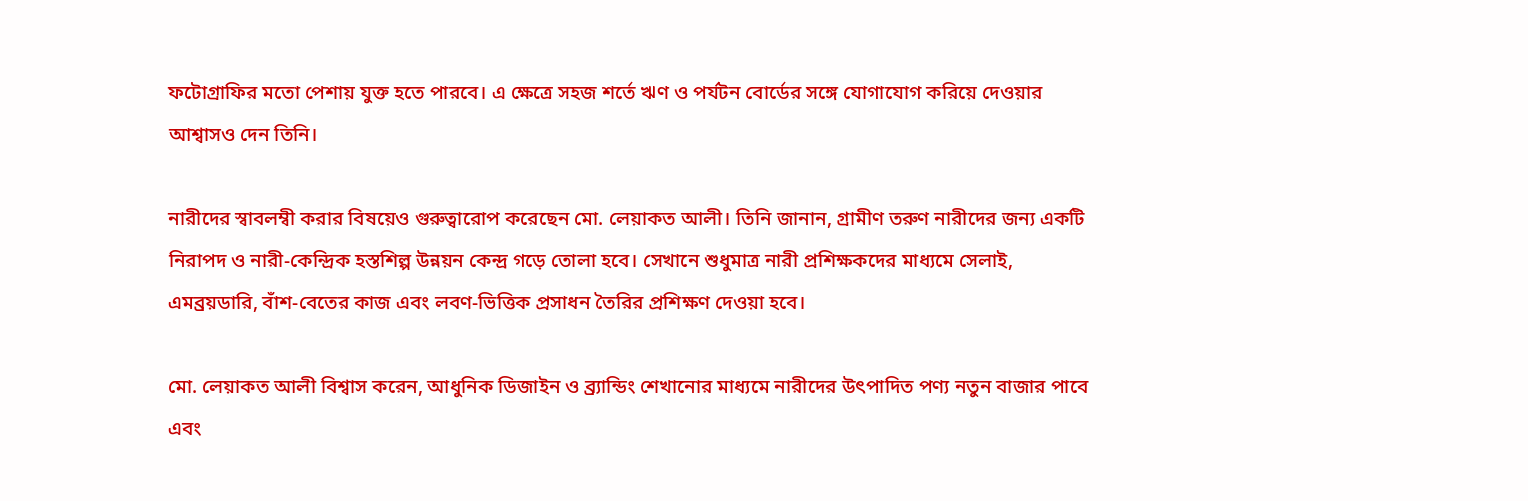ফটোগ্রাফির মতো পেশায় যুক্ত হতে পারবে। এ ক্ষেত্রে সহজ শর্তে ঋণ ও পর্যটন বোর্ডের সঙ্গে যোগাযোগ করিয়ে দেওয়ার আশ্বাসও দেন তিনি।

নারীদের স্বাবলম্বী করার বিষয়েও গুরুত্বারোপ করেছেন মো. লেয়াকত আলী। তিনি জানান, গ্রামীণ তরুণ নারীদের জন্য একটি নিরাপদ ও নারী-কেন্দ্রিক হস্তশিল্প উন্নয়ন কেন্দ্র গড়ে তোলা হবে। সেখানে শুধুমাত্র নারী প্রশিক্ষকদের মাধ্যমে সেলাই, এমব্রয়ডারি, বাঁশ-বেতের কাজ এবং লবণ-ভিত্তিক প্রসাধন তৈরির প্রশিক্ষণ দেওয়া হবে।

মো. লেয়াকত আলী বিশ্বাস করেন, আধুনিক ডিজাইন ও ব্র্যান্ডিং শেখানোর মাধ্যমে নারীদের উৎপাদিত পণ্য নতুন বাজার পাবে এবং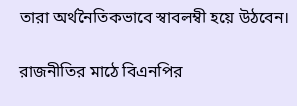তারা অর্থনৈতিকভাবে স্বাবলম্বী হয়ে উঠবেন।

রাজনীতির মাঠে বিএনপির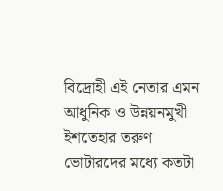বিদ্রোহী এই নেতার এমন আধুনিক ও উন্নয়নমুখী ইশতেহার তরুণ ভোটারদের মধ্যে কতটা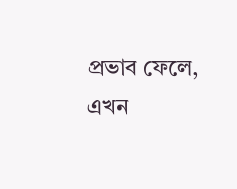প্রভাব ফেলে, এখন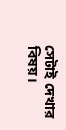সেটাই দেখার বিষয়।